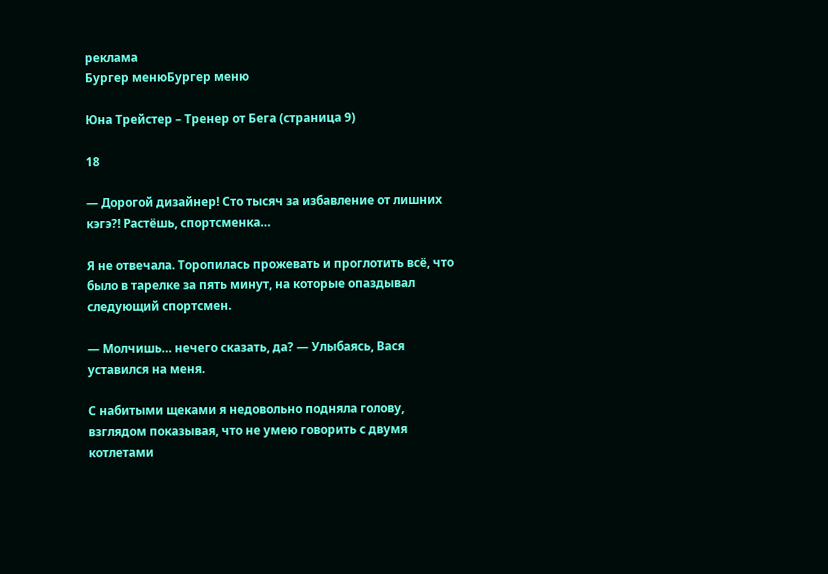реклама
Бургер менюБургер меню

Юна Трейстер – Тренер от Бега (страница 9)

18

— Дорогой дизайнер! Сто тысяч за избавление от лишних кэгэ?! Растёшь, спортсменка…

Я не отвечала. Торопилась прожевать и проглотить всё, что было в тарелке за пять минут, на которые опаздывал следующий спортсмен.

— Молчишь… нечего сказать, да? — Улыбаясь, Вася уставился на меня.

С набитыми щеками я недовольно подняла голову, взглядом показывая, что не умею говорить с двумя котлетами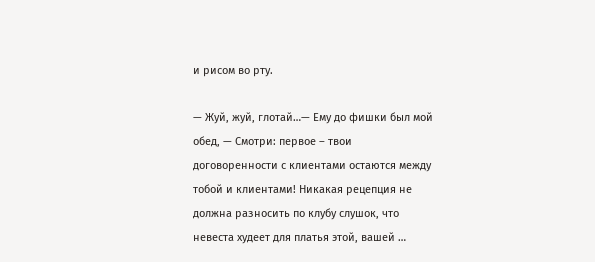и рисом во рту.

— Жуй, жуй, глотай…— Ему до фишки был мой обед, — Смотри: первое – твои договоренности с клиентами остаются между тобой и клиентами! Никакая рецепция не должна разносить по клубу слушок, что невеста худеет для платья этой, вашей …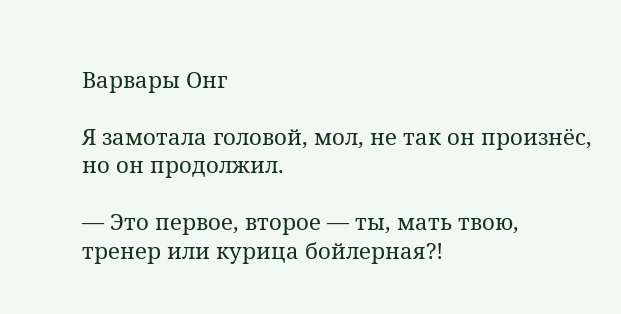Варвары Онг

Я замотала головой, мол, не так он произнёс, но он продолжил.

— Это первое, второе — ты, мать твою, тренер или курица бойлерная?!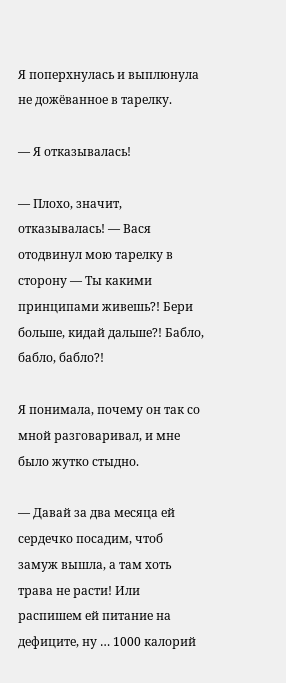Я поперхнулась и выплюнула не дожёванное в тарелку.

— Я отказывалась!

— Плохо, значит, отказывалась! — Вася отодвинул мою тарелку в сторону — Ты какими принципами живешь?! Бери больше, кидай дальше?! Бабло, бабло, бабло?!

Я понимала, почему он так со мной разговаривал, и мне было жутко стыдно.

— Давай за два месяца ей сердечко посадим, чтоб замуж вышла, а там хоть трава не расти! Или распишем ей питание на дефиците, ну … 1000 калорий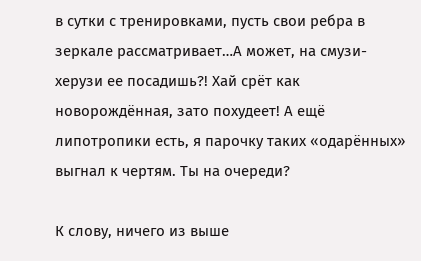в сутки с тренировками, пусть свои ребра в зеркале рассматривает…А может, на смузи-херузи ее посадишь?! Хай срёт как новорождённая, зато похудеет! А ещё липотропики есть, я парочку таких «одарённых» выгнал к чертям. Ты на очереди?

К слову, ничего из выше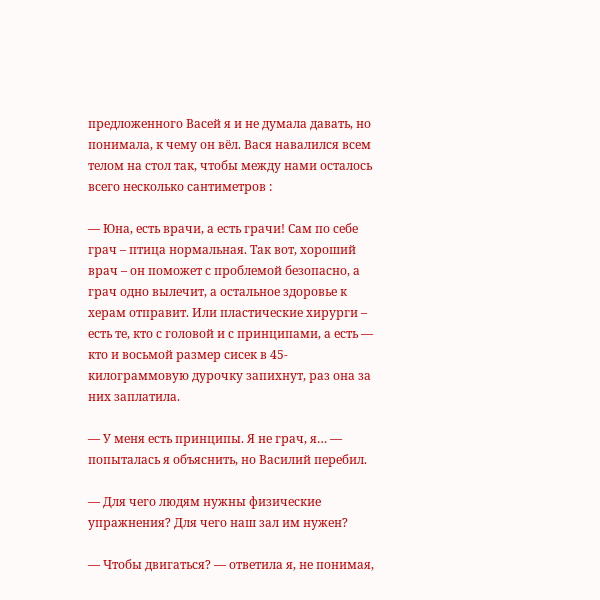предложенного Васей я и не думала давать, но понимала, к чему он вёл. Вася навалился всем телом на стол так, чтобы между нами осталось всего несколько сантиметров :

— Юна, есть врачи, а есть грачи! Сам по себе грач – птица нормальная. Так вот, хороший врач – он поможет с проблемой безопасно, а грач одно вылечит, а остальное здоровье к херам отправит. Или пластические хирурги – есть те, кто с головой и с принципами, а есть — кто и восьмой размер сисек в 45-килограммовую дурочку запихнут, раз она за них заплатила.

— У меня есть принципы. Я не грач, я… — попыталась я объяснить, но Василий перебил.

— Для чего людям нужны физические упражнения? Для чего наш зал им нужен?

— Чтобы двигаться? — ответила я, не понимая,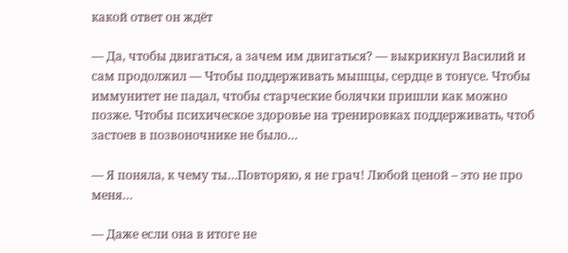какой ответ он ждёт

— Да, чтобы двигаться, а зачем им двигаться? — выкрикнул Василий и сам продолжил — Чтобы поддерживать мышцы, сердце в тонусе. Чтобы иммунитет не падал, чтобы старческие болячки пришли как можно позже. Чтобы психическое здоровье на тренировках поддерживать, чтоб застоев в позвоночнике не было…

— Я поняла, к чему ты…Повторяю, я не грач! Любой ценой – это не про меня…

— Даже если она в итоге не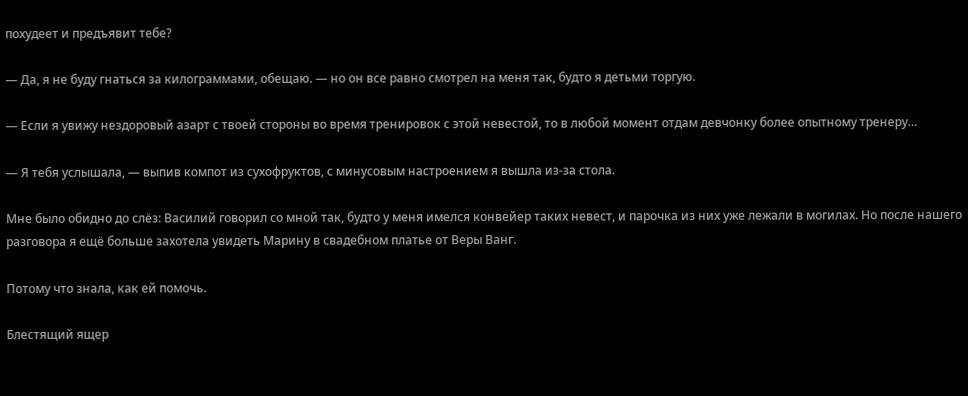похудеет и предъявит тебе?

— Да, я не буду гнаться за килограммами, обещаю. — но он все равно смотрел на меня так, будто я детьми торгую.

— Если я увижу нездоровый азарт с твоей стороны во время тренировок с этой невестой, то в любой момент отдам девчонку более опытному тренеру…

— Я тебя услышала, — выпив компот из сухофруктов, с минусовым настроением я вышла из-за стола.

Мне было обидно до слёз: Василий говорил со мной так, будто у меня имелся конвейер таких невест, и парочка из них уже лежали в могилах. Но после нашего разговора я ещё больше захотела увидеть Марину в свадебном платье от Веры Ванг.

Потому что знала, как ей помочь.

Блестящий ящер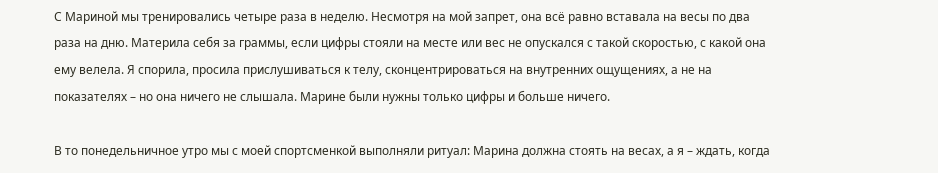С Мариной мы тренировались четыре раза в неделю. Несмотря на мой запрет, она всё равно вставала на весы по два раза на дню. Материла себя за граммы, если цифры стояли на месте или вес не опускался с такой скоростью, с какой она ему велела. Я спорила, просила прислушиваться к телу, сконцентрироваться на внутренних ощущениях, а не на показателях – но она ничего не слышала. Марине были нужны только цифры и больше ничего.

В то понедельничное утро мы с моей спортсменкой выполняли ритуал: Марина должна стоять на весах, а я – ждать, когда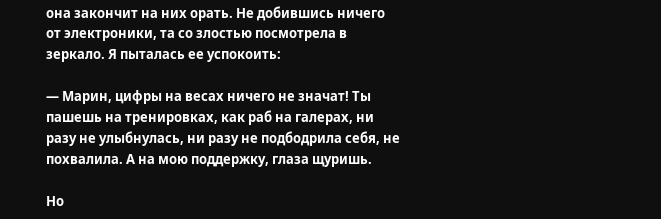она закончит на них орать. Не добившись ничего от электроники, та со злостью посмотрела в зеркало. Я пыталась ее успокоить:

— Марин, цифры на весах ничего не значат! Ты пашешь на тренировках, как раб на галерах, ни разу не улыбнулась, ни разу не подбодрила себя, не похвалила. А на мою поддержку, глаза щуришь.

Но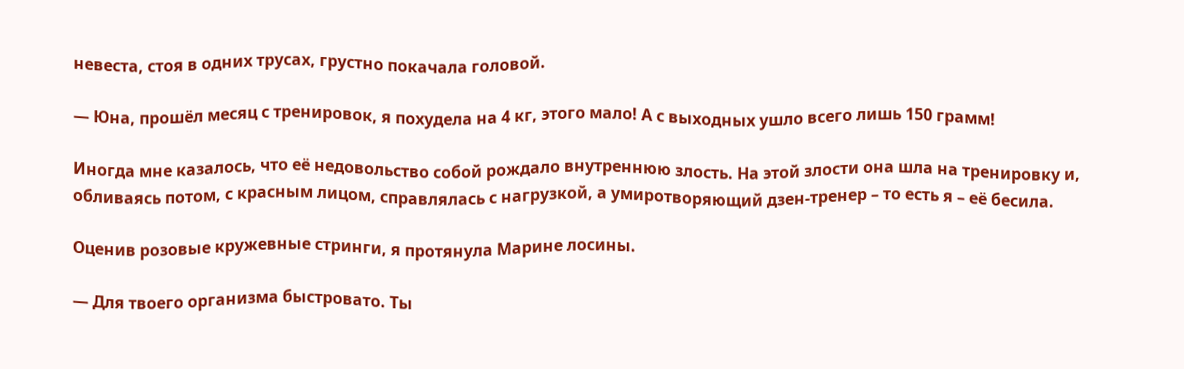невеста, стоя в одних трусах, грустно покачала головой.

— Юна, прошёл месяц с тренировок, я похудела на 4 кг, этого мало! А с выходных ушло всего лишь 150 грамм!

Иногда мне казалось, что её недовольство собой рождало внутреннюю злость. На этой злости она шла на тренировку и, обливаясь потом, с красным лицом, справлялась с нагрузкой, а умиротворяющий дзен-тренер – то есть я – её бесила.

Оценив розовые кружевные стринги, я протянула Марине лосины.

— Для твоего организма быстровато. Ты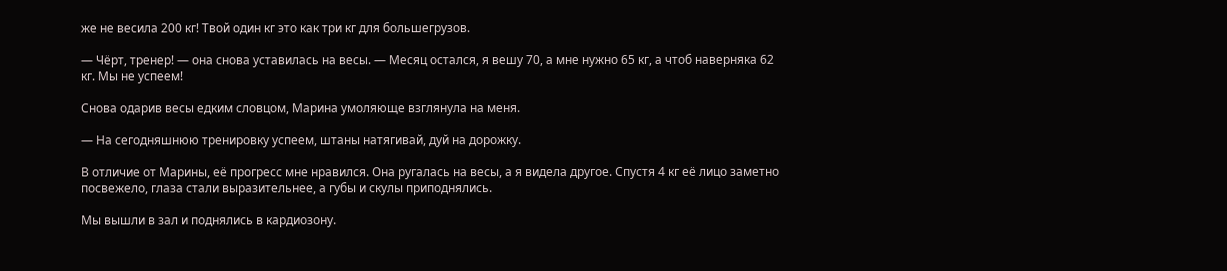же не весила 200 кг! Твой один кг это как три кг для большегрузов.

— Чёрт, тренер! — она снова уставилась на весы. — Месяц остался, я вешу 70, а мне нужно 65 кг, а чтоб наверняка 62 кг. Мы не успеем!

Снова одарив весы едким словцом, Марина умоляюще взглянула на меня.

— На сегодняшнюю тренировку успеем, штаны натягивай, дуй на дорожку.

В отличие от Марины, её прогресс мне нравился. Она ругалась на весы, а я видела другое. Спустя 4 кг её лицо заметно посвежело, глаза стали выразительнее, а губы и скулы приподнялись.

Мы вышли в зал и поднялись в кардиозону.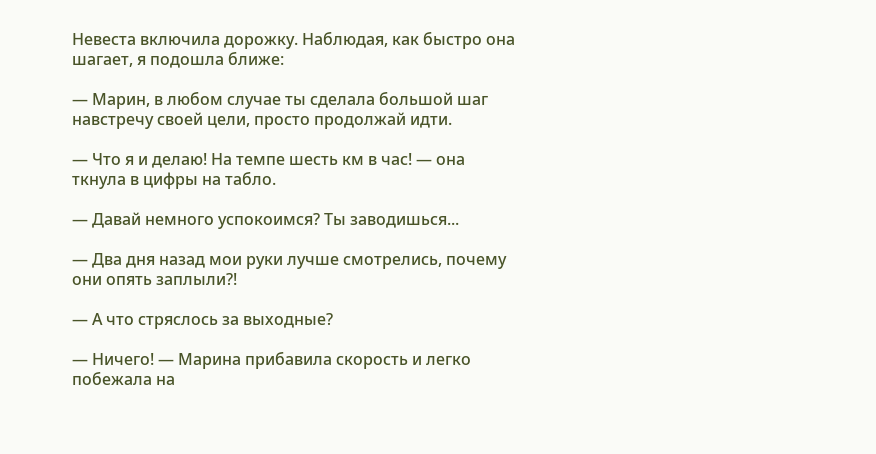Невеста включила дорожку. Наблюдая, как быстро она шагает, я подошла ближе:

— Марин, в любом случае ты сделала большой шаг навстречу своей цели, просто продолжай идти.

— Что я и делаю! На темпе шесть км в час! — она ткнула в цифры на табло.

— Давай немного успокоимся? Ты заводишься...

— Два дня назад мои руки лучше смотрелись, почему они опять заплыли?!

— А что стряслось за выходные?

— Ничего! — Марина прибавила скорость и легко побежала на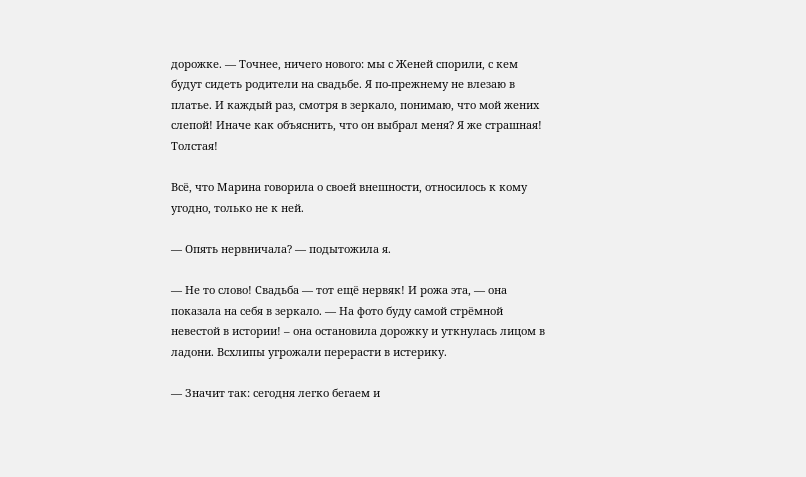дорожке. — Точнее, ничего нового: мы с Женей спорили, с кем будут сидеть родители на свадьбе. Я по-прежнему не влезаю в платье. И каждый раз, смотря в зеркало, понимаю, что мой жених слепой! Иначе как объяснить, что он выбрал меня? Я же страшная! Толстая!

Всё, что Марина говорила о своей внешности, относилось к кому угодно, только не к ней.

— Опять нервничала? — подытожила я.

— Не то слово! Свадьба — тот ещё нервяк! И рожа эта, — она показала на себя в зеркало. — На фото буду самой стрёмной невестой в истории! – она остановила дорожку и уткнулась лицом в ладони. Всхлипы угрожали перерасти в истерику.

— Значит так: сегодня легко бегаем и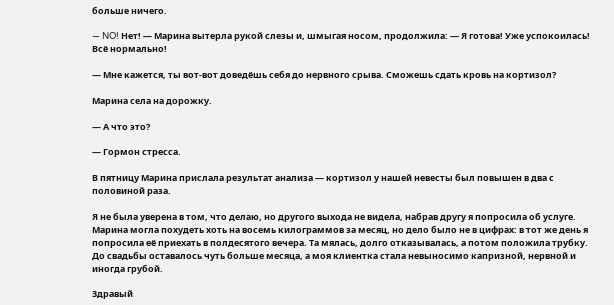больше ничего.

— NO! Нет! — Марина вытерла рукой слезы и, шмыгая носом, продолжила: — Я готова! Уже успокоилась! Всё нормально!

— Мне кажется, ты вот-вот доведёшь себя до нервного срыва. Сможешь сдать кровь на кортизол?

Марина села на дорожку.

— А что это?

— Гормон стресса.

В пятницу Марина прислала результат анализа — кортизол у нашей невесты был повышен в два с половиной раза.

Я не была уверена в том, что делаю, но другого выхода не видела, набрав другу я попросила об услуге. Марина могла похудеть хоть на восемь килограммов за месяц, но дело было не в цифрах: в тот же день я попросила её приехать в полдесятого вечера. Та мялась, долго отказывалась, а потом положила трубку. До свадьбы оставалось чуть больше месяца, а моя клиентка стала невыносимо капризной, нервной и иногда грубой.

Здравый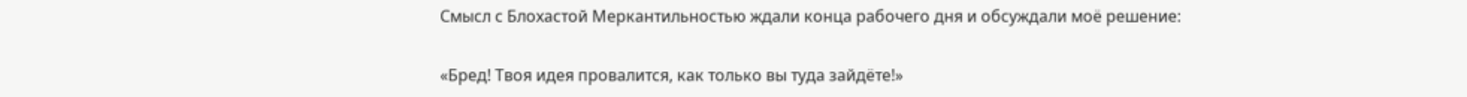Смысл с Блохастой Меркантильностью ждали конца рабочего дня и обсуждали моё решение:

«Бред! Твоя идея провалится, как только вы туда зайдёте!»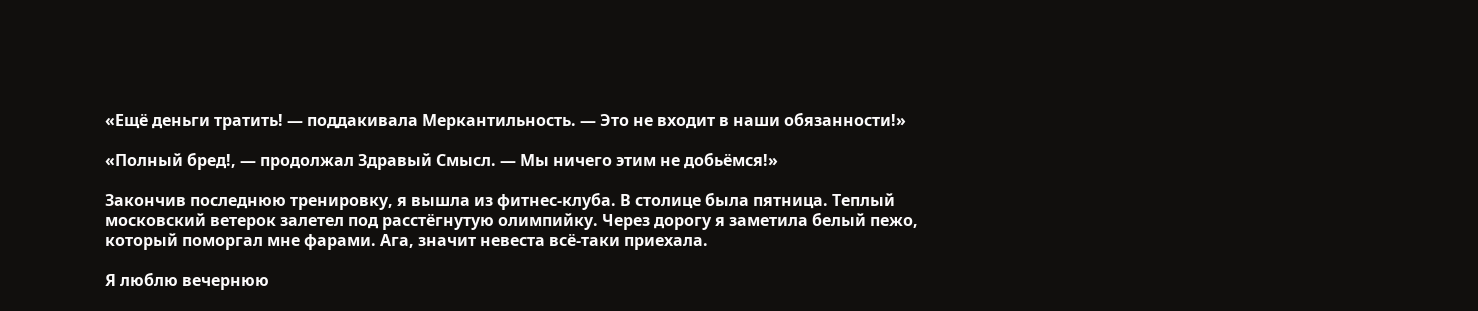«Ещё деньги тратить! — поддакивала Меркантильность. — Это не входит в наши обязанности!»

«Полный бред!, — продолжал Здравый Смысл. — Мы ничего этим не добьёмся!»

Закончив последнюю тренировку, я вышла из фитнес-клуба. В столице была пятница. Теплый московский ветерок залетел под расстёгнутую олимпийку. Через дорогу я заметила белый пежо, который поморгал мне фарами. Ага, значит невеста всё-таки приехала.

Я люблю вечернюю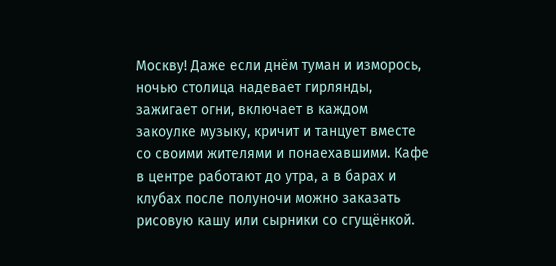Москву! Даже если днём туман и изморось, ночью столица надевает гирлянды, зажигает огни, включает в каждом закоулке музыку, кричит и танцует вместе со своими жителями и понаехавшими. Кафе в центре работают до утра, а в барах и клубах после полуночи можно заказать рисовую кашу или сырники со сгущёнкой.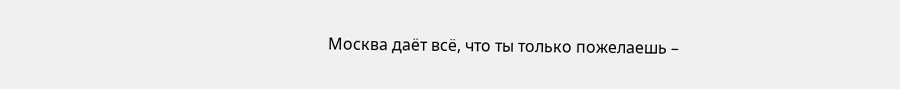Москва даёт всё, что ты только пожелаешь –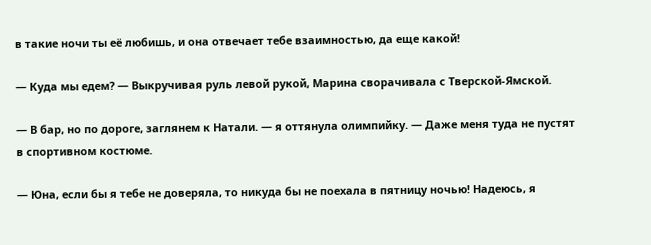в такие ночи ты её любишь, и она отвечает тебе взаимностью, да еще какой!

— Куда мы едем? — Выкручивая руль левой рукой, Марина сворачивала с Тверской-Ямской.

— В бар, но по дороге, заглянем к Натали. — я оттянула олимпийку. — Даже меня туда не пустят в спортивном костюме.

— Юна, если бы я тебе не доверяла, то никуда бы не поехала в пятницу ночью! Надеюсь, я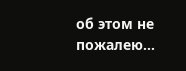об этом не пожалею…